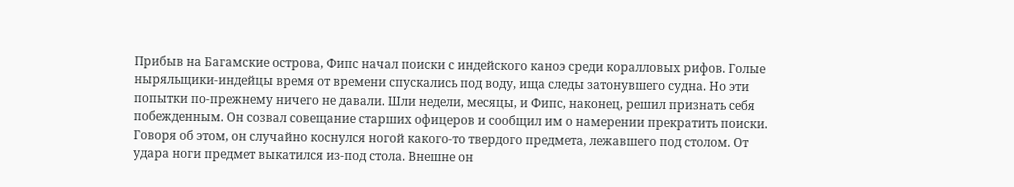Прибыв на Багамские острова, Фипс начал поиски с индейского каноэ среди коралловых рифов. Голые ныряльщики-индейцы время от времени спускались под воду, ища следы затонувшего судна. Но эти попытки по-прежнему ничего не давали. Шли недели, месяцы, и Фипс, наконец, решил признать себя побежденным. Он созвал совещание старших офицеров и сообщил им о намерении прекратить поиски. Говоря об этом, он случайно коснулся ногой какого-то твердого предмета, лежавшего под столом. От удара ноги предмет выкатился из-под стола. Внешне он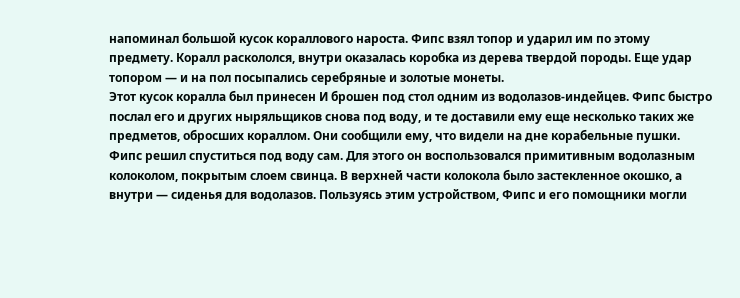напоминал большой кусок кораллового нароста. Фипс взял топор и ударил им по этому предмету. Коралл раскололся, внутри оказалась коробка из дерева твердой породы. Еще удар топором — и на пол посыпались серебряные и золотые монеты.
Этот кусок коралла был принесен И брошен под стол одним из водолазов-индейцев. Фипс быстро послал его и других ныряльщиков снова под воду, и те доставили ему еще несколько таких же предметов, обросших кораллом. Они сообщили ему, что видели на дне корабельные пушки.
Фипс решил спуститься под воду сам. Для этого он воспользовался примитивным водолазным колоколом, покрытым слоем свинца. В верхней части колокола было застекленное окошко, а внутри — сиденья для водолазов. Пользуясь этим устройством, Фипс и его помощники могли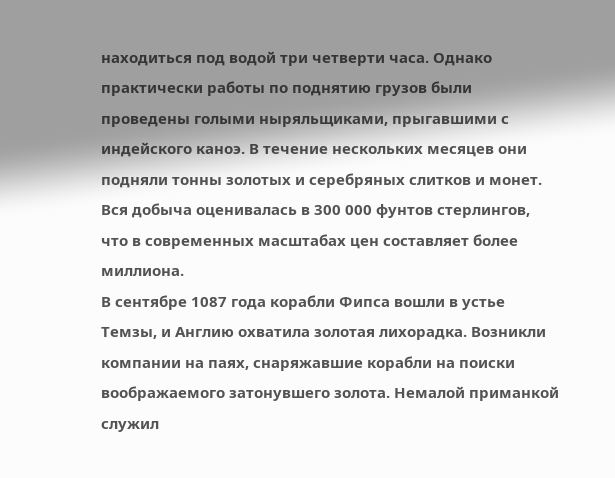находиться под водой три четверти часа. Однако практически работы по поднятию грузов были проведены голыми ныряльщиками, прыгавшими с индейского каноэ. В течение нескольких месяцев они подняли тонны золотых и серебряных слитков и монет. Вся добыча оценивалась в 300 000 фунтов стерлингов, что в современных масштабах цен составляет более миллиона.
В сентябре 1087 года корабли Фипса вошли в устье Темзы, и Англию охватила золотая лихорадка. Возникли компании на паях, снаряжавшие корабли на поиски воображаемого затонувшего золота. Немалой приманкой служил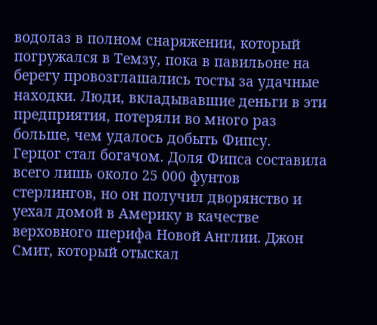водолаз в полном снаряжении, который погружался в Темзу, пока в павильоне на берегу провозглашались тосты за удачные находки. Люди, вкладывавшие деньги в эти предприятия, потеряли во много раз больше, чем удалось добыть Фипсу.
Герцог стал богачом. Доля Фипса составила всего лишь около 25 000 фунтов стерлингов, но он получил дворянство и уехал домой в Америку в качестве верховного шерифа Новой Англии. Джон Смит, который отыскал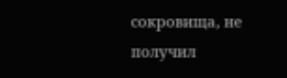сокровища, не получил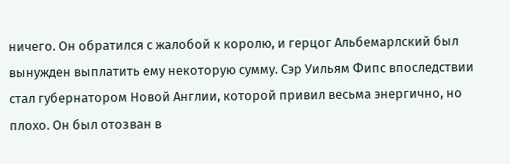ничего. Он обратился с жалобой к королю, и герцог Альбемарлский был вынужден выплатить ему некоторую сумму. Сэр Уильям Фипс впоследствии стал губернатором Новой Англии, которой привил весьма энергично, но плохо. Он был отозван в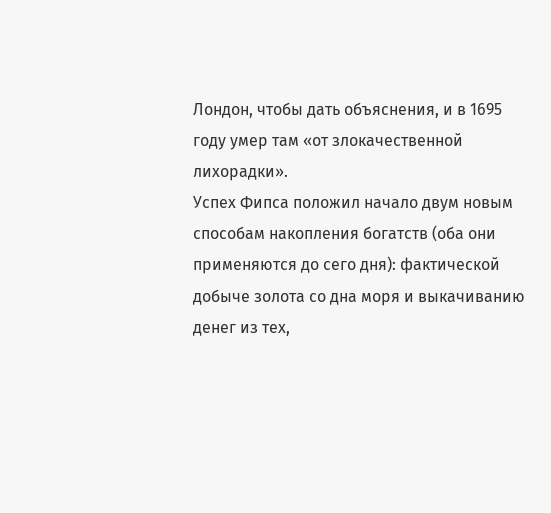Лондон, чтобы дать объяснения, и в 1695 году умер там «от злокачественной лихорадки».
Успех Фипса положил начало двум новым способам накопления богатств (оба они применяются до сего дня): фактической добыче золота со дна моря и выкачиванию денег из тех,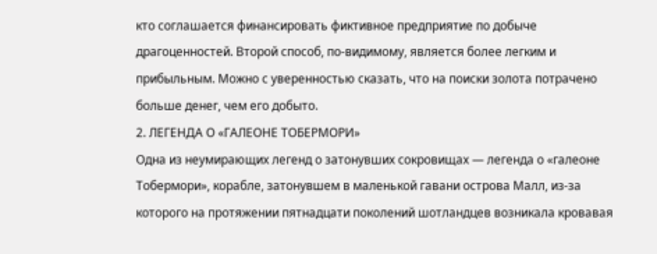кто соглашается финансировать фиктивное предприятие по добыче драгоценностей. Второй способ, по-видимому, является более легким и прибыльным. Можно с уверенностью сказать, что на поиски золота потрачено больше денег, чем его добыто.
2. ЛЕГЕНДА О «ГАЛЕОНЕ ТОБЕРМОРИ»
Одна из неумирающих легенд о затонувших сокровищах — легенда о «галеоне Тобермори», корабле, затонувшем в маленькой гавани острова Малл, из-за которого на протяжении пятнадцати поколений шотландцев возникала кровавая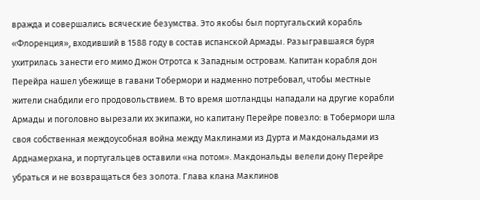вражда и совершались всяческие безумства. Это якобы был португальский корабль «Флоренция», входивший в 1588 году в состав испанской Армады. Разыгравшаяся буря ухитрилась занести его мимо Джон Отротса к Западным островам. Капитан корабля дон Перейра нашел убежище в гавани Тобермори и надменно потребовал, чтобы местные жители снабдили его продовольствием. В то время шотландцы нападали на другие корабли Армады и поголовно вырезали их экипажи, но капитану Перейре повезло: в Тобермори шла своя собственная междоусобная война между Маклинами из Дурта и Макдональдами из Арднамерхана, и португальцев оставили «на потом». Макдональды велели дону Перейре убраться и не возвращаться без золота. Глава клана Маклинов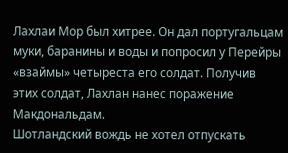Лахлаи Мор был хитрее. Он дал португальцам муки, баранины и воды и попросил у Перейры «взаймы» четыреста его солдат. Получив этих солдат, Лахлан нанес поражение Макдональдам.
Шотландский вождь не хотел отпускать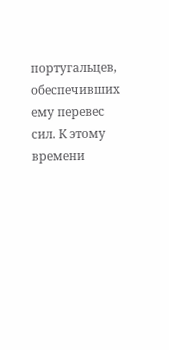португальцев, обеспечивших ему перевес сил. К этому времени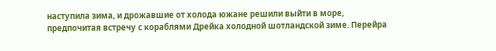наступила зима, и дрожавшие от холода южане решили выйти в море, предпочитая встречу с кораблями Дрейка холодной шотландской зиме. Перейра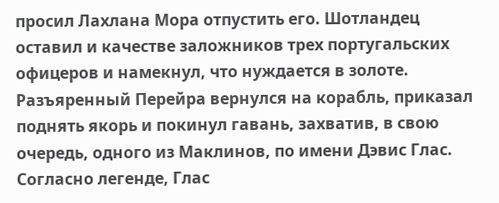просил Лахлана Мора отпустить его. Шотландец оставил и качестве заложников трех португальских офицеров и намекнул, что нуждается в золоте. Разъяренный Перейра вернулся на корабль, приказал поднять якорь и покинул гавань, захватив, в свою очередь, одного из Маклинов, по имени Дэвис Глас. Согласно легенде, Глас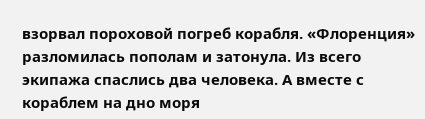взорвал пороховой погреб корабля. «Флоренция» разломилась пополам и затонула. Из всего экипажа спаслись два человека. А вместе с кораблем на дно моря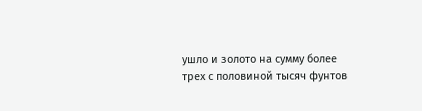ушло и золото на сумму более трех с половиной тысяч фунтов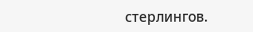стерлингов.